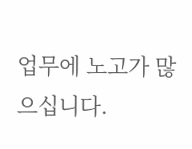업무에 노고가 많으십니다.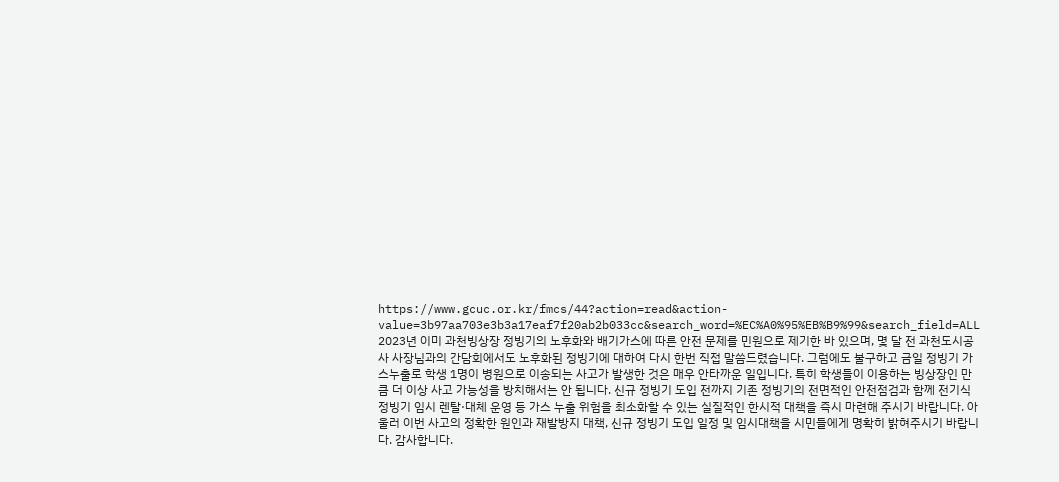https://www.gcuc.or.kr/fmcs/44?action=read&action-value=3b97aa703e3b3a17eaf7f20ab2b033cc&search_word=%EC%A0%95%EB%B9%99&search_field=ALL 2023년 이미 과천빙상장 정빙기의 노후화와 배기가스에 따른 안전 문제를 민원으로 제기한 바 있으며, 몇 달 전 과천도시공사 사장님과의 간담회에서도 노후화된 정빙기에 대하여 다시 한번 직접 말씀드렸습니다. 그럼에도 불구하고 금일 정빙기 가스누출로 학생 1명이 병원으로 이송되는 사고가 발생한 것은 매우 안타까운 일입니다. 특히 학생들이 이용하는 빙상장인 만큼 더 이상 사고 가능성을 방치해서는 안 됩니다. 신규 정빙기 도입 전까지 기존 정빙기의 전면적인 안전점검과 함께 전기식 정빙기 임시 렌탈·대체 운영 등 가스 누출 위험을 최소화할 수 있는 실질적인 한시적 대책을 즉시 마련해 주시기 바랍니다. 아울러 이번 사고의 정확한 원인과 재발방지 대책, 신규 정빙기 도입 일정 및 임시대책을 시민들에게 명확히 밝혀주시기 바랍니다. 감사합니다.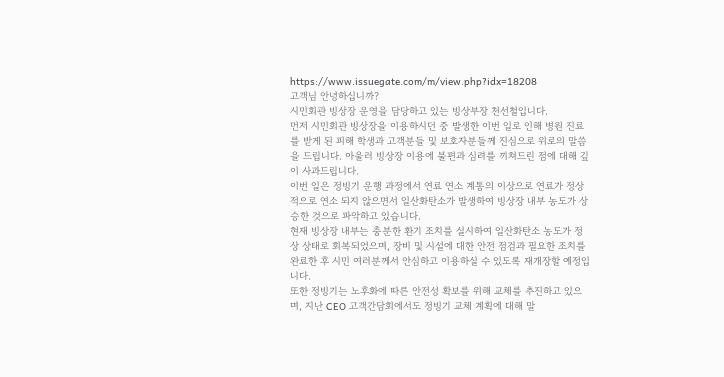https://www.issuegate.com/m/view.php?idx=18208
고객님 안녕하십니까?
시민회관 빙상장 운영을 담당하고 있는 빙상부장 천선철입니다.
먼저 시민회관 빙상장을 이용하시던 중 발생한 이번 일로 인해 병원 진료를 받게 된 피해 학생과 고객분들 및 보호자분들께 진심으로 위로의 말씀을 드립니다. 아울러 빙상장 이용에 불편과 심려를 끼쳐드린 점에 대해 깊이 사과드립니다.
이번 일은 정빙기 운행 과정에서 연료 연소 계통의 이상으로 연료가 정상적으로 연소 되지 않으면서 일산화탄소가 발생하여 빙상장 내부 농도가 상승한 것으로 파악하고 있습니다.
현재 빙상장 내부는 충분한 환기 조치를 실시하여 일산화탄소 농도가 정상 상태로 회복되었으며, 장비 및 시설에 대한 안전 점검과 필요한 조치를 완료한 후 시민 여러분께서 안심하고 이용하실 수 있도록 재개장할 예정입니다.
또한 정빙기는 노후화에 따른 안전성 확보를 위해 교체를 추진하고 있으며, 지난 CEO 고객간담회에서도 정빙기 교체 계획에 대해 말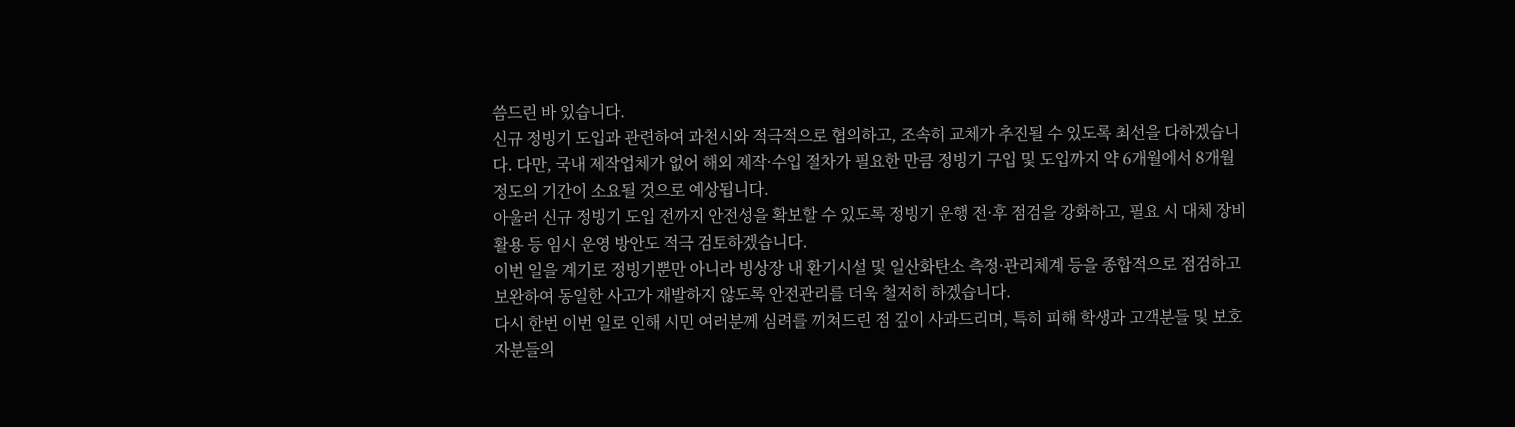씀드린 바 있습니다.
신규 정빙기 도입과 관련하여 과천시와 적극적으로 협의하고, 조속히 교체가 추진될 수 있도록 최선을 다하겠습니다. 다만, 국내 제작업체가 없어 해외 제작·수입 절차가 필요한 만큼 정빙기 구입 및 도입까지 약 6개월에서 8개월 정도의 기간이 소요될 것으로 예상됩니다.
아울러 신규 정빙기 도입 전까지 안전성을 확보할 수 있도록 정빙기 운행 전·후 점검을 강화하고, 필요 시 대체 장비 활용 등 임시 운영 방안도 적극 검토하겠습니다.
이번 일을 계기로 정빙기뿐만 아니라 빙상장 내 환기시설 및 일산화탄소 측정·관리체계 등을 종합적으로 점검하고 보완하여 동일한 사고가 재발하지 않도록 안전관리를 더욱 철저히 하겠습니다.
다시 한번 이번 일로 인해 시민 여러분께 심려를 끼쳐드린 점 깊이 사과드리며, 특히 피해 학생과 고객분들 및 보호자분들의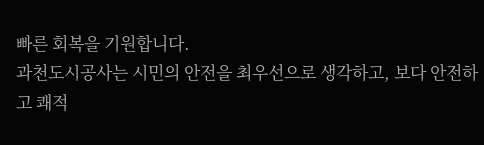빠른 회복을 기원합니다.
과천도시공사는 시민의 안전을 최우선으로 생각하고, 보다 안전하고 쾌적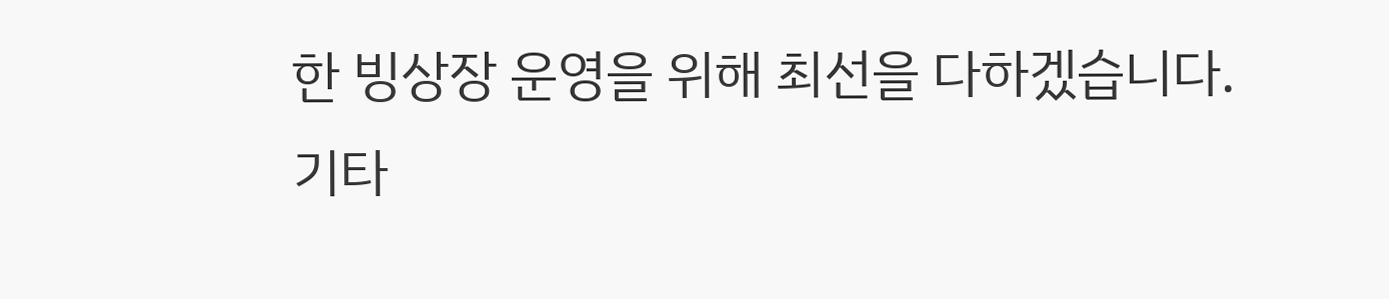한 빙상장 운영을 위해 최선을 다하겠습니다.
기타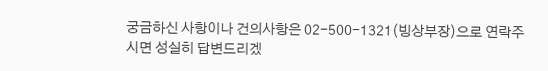궁금하신 사항이나 건의사항은 02-500-1321(빙상부장)으로 연락주시면 성실히 답변드리겠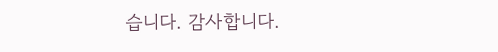습니다. 감사합니다.